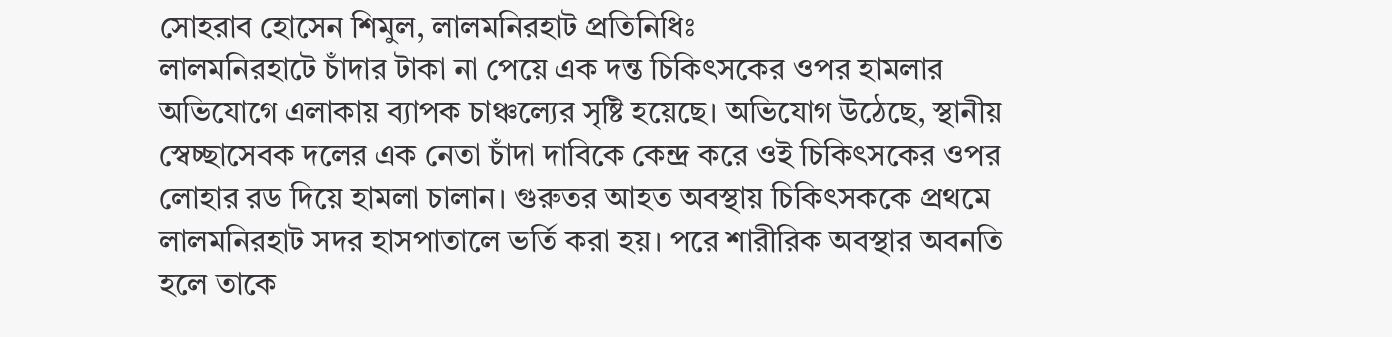সোহরাব হোসেন শিমুল, লালমনিরহাট প্রতিনিধিঃ
লালমনিরহাটে চাঁদার টাকা না পেয়ে এক দন্ত চিকিৎসকের ওপর হামলার অভিযোগে এলাকায় ব্যাপক চাঞ্চল্যের সৃষ্টি হয়েছে। অভিযোগ উঠেছে, স্থানীয় স্বেচ্ছাসেবক দলের এক নেতা চাঁদা দাবিকে কেন্দ্র করে ওই চিকিৎসকের ওপর লোহার রড দিয়ে হামলা চালান। গুরুতর আহত অবস্থায় চিকিৎসককে প্রথমে লালমনিরহাট সদর হাসপাতালে ভর্তি করা হয়। পরে শারীরিক অবস্থার অবনতি হলে তাকে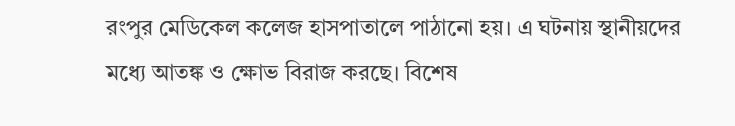রংপুর মেডিকেল কলেজ হাসপাতালে পাঠানো হয়। এ ঘটনায় স্থানীয়দের মধ্যে আতঙ্ক ও ক্ষোভ বিরাজ করছে। বিশেষ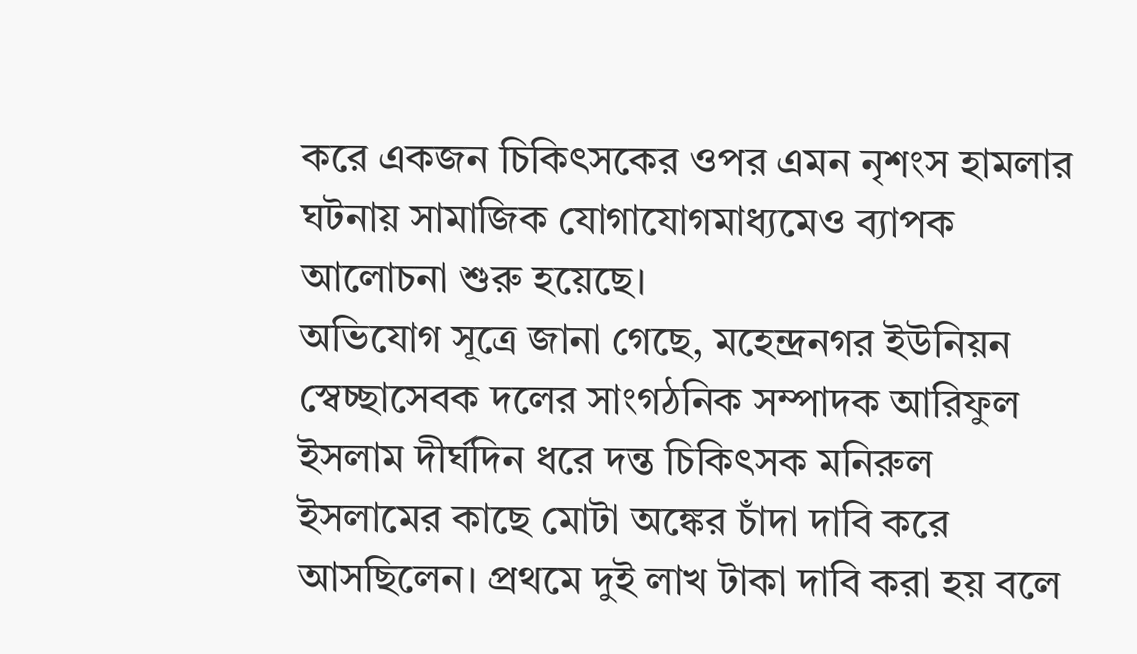করে একজন চিকিৎসকের ওপর এমন নৃশংস হামলার ঘটনায় সামাজিক যোগাযোগমাধ্যমেও ব্যাপক আলোচনা শুরু হয়েছে।
অভিযোগ সূত্রে জানা গেছে, মহেন্দ্রনগর ইউনিয়ন স্বেচ্ছাসেবক দলের সাংগঠনিক সম্পাদক আরিফুল ইসলাম দীর্ঘদিন ধরে দন্ত চিকিৎসক মনিরুল ইসলামের কাছে মোটা অঙ্কের চাঁদা দাবি করে আসছিলেন। প্রথমে দুই লাখ টাকা দাবি করা হয় বলে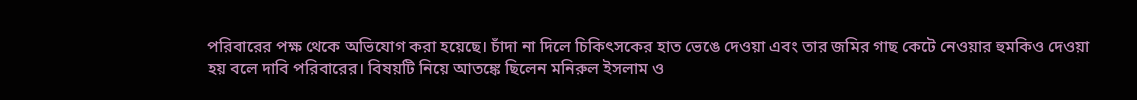পরিবারের পক্ষ থেকে অভিযোগ করা হয়েছে। চাঁদা না দিলে চিকিৎসকের হাত ভেঙে দেওয়া এবং তার জমির গাছ কেটে নেওয়ার হুমকিও দেওয়া হয় বলে দাবি পরিবারের। বিষয়টি নিয়ে আতঙ্কে ছিলেন মনিরুল ইসলাম ও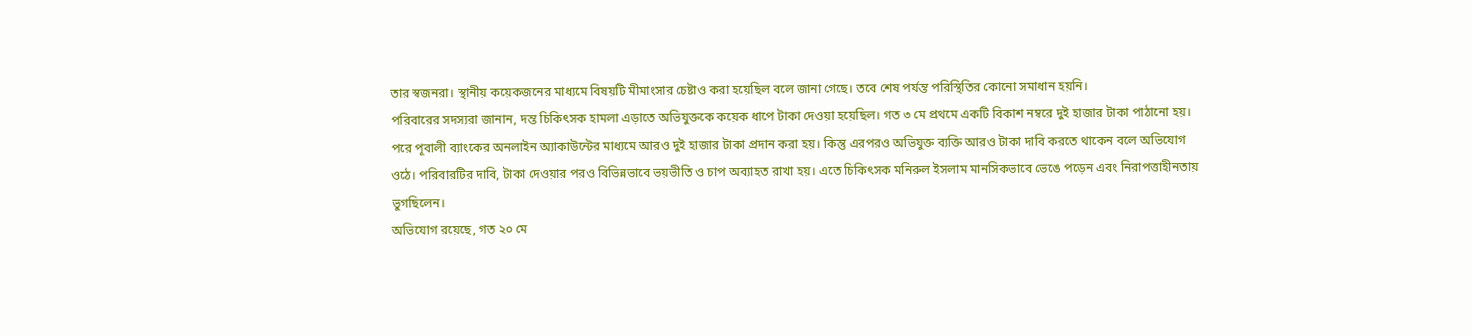তার স্বজনরা। স্থানীয় কয়েকজনের মাধ্যমে বিষয়টি মীমাংসার চেষ্টাও করা হয়েছিল বলে জানা গেছে। তবে শেষ পর্যন্ত পরিস্থিতির কোনো সমাধান হয়নি।
পরিবারের সদস্যরা জানান, দন্ত চিকিৎসক হামলা এড়াতে অভিযুক্তকে কয়েক ধাপে টাকা দেওয়া হয়েছিল। গত ৩ মে প্রথমে একটি বিকাশ নম্বরে দুই হাজার টাকা পাঠানো হয়। পরে পূবালী ব্যাংকের অনলাইন অ্যাকাউন্টের মাধ্যমে আরও দুই হাজার টাকা প্রদান করা হয়। কিন্তু এরপরও অভিযুক্ত ব্যক্তি আরও টাকা দাবি করতে থাকেন বলে অভিযোগ ওঠে। পরিবারটির দাবি, টাকা দেওয়ার পরও বিভিন্নভাবে ভয়ভীতি ও চাপ অব্যাহত রাখা হয়। এতে চিকিৎসক মনিরুল ইসলাম মানসিকভাবে ভেঙে পড়েন এবং নিরাপত্তাহীনতায় ভুগছিলেন।
অভিযোগ রয়েছে, গত ২০ মে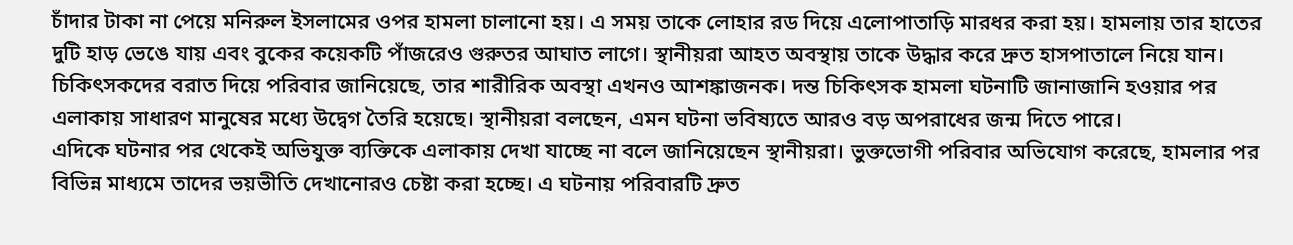চাঁদার টাকা না পেয়ে মনিরুল ইসলামের ওপর হামলা চালানো হয়। এ সময় তাকে লোহার রড দিয়ে এলোপাতাড়ি মারধর করা হয়। হামলায় তার হাতের দুটি হাড় ভেঙে যায় এবং বুকের কয়েকটি পাঁজরেও গুরুতর আঘাত লাগে। স্থানীয়রা আহত অবস্থায় তাকে উদ্ধার করে দ্রুত হাসপাতালে নিয়ে যান। চিকিৎসকদের বরাত দিয়ে পরিবার জানিয়েছে, তার শারীরিক অবস্থা এখনও আশঙ্কাজনক। দন্ত চিকিৎসক হামলা ঘটনাটি জানাজানি হওয়ার পর এলাকায় সাধারণ মানুষের মধ্যে উদ্বেগ তৈরি হয়েছে। স্থানীয়রা বলছেন, এমন ঘটনা ভবিষ্যতে আরও বড় অপরাধের জন্ম দিতে পারে।
এদিকে ঘটনার পর থেকেই অভিযুক্ত ব্যক্তিকে এলাকায় দেখা যাচ্ছে না বলে জানিয়েছেন স্থানীয়রা। ভুক্তভোগী পরিবার অভিযোগ করেছে, হামলার পর বিভিন্ন মাধ্যমে তাদের ভয়ভীতি দেখানোরও চেষ্টা করা হচ্ছে। এ ঘটনায় পরিবারটি দ্রুত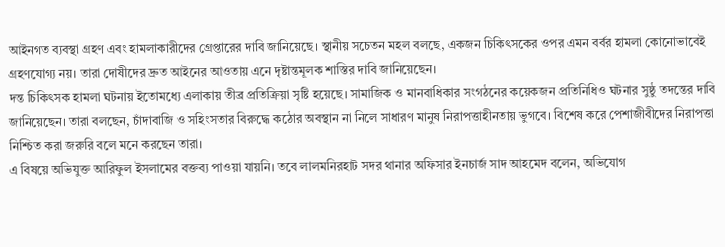আইনগত ব্যবস্থা গ্রহণ এবং হামলাকারীদের গ্রেপ্তারের দাবি জানিয়েছে। স্থানীয় সচেতন মহল বলছে, একজন চিকিৎসকের ওপর এমন বর্বর হামলা কোনোভাবেই গ্রহণযোগ্য নয়। তারা দোষীদের দ্রুত আইনের আওতায় এনে দৃষ্টান্তমূলক শাস্তির দাবি জানিয়েছেন।
দন্ত চিকিৎসক হামলা ঘটনায় ইতোমধ্যে এলাকায় তীব্র প্রতিক্রিয়া সৃষ্টি হয়েছে। সামাজিক ও মানবাধিকার সংগঠনের কয়েকজন প্রতিনিধিও ঘটনার সুষ্ঠু তদন্তের দাবি জানিয়েছেন। তারা বলছেন, চাঁদাবাজি ও সহিংসতার বিরুদ্ধে কঠোর অবস্থান না নিলে সাধারণ মানুষ নিরাপত্তাহীনতায় ভুগবে। বিশেষ করে পেশাজীবীদের নিরাপত্তা নিশ্চিত করা জরুরি বলে মনে করছেন তারা।
এ বিষয়ে অভিযুক্ত আরিফুল ইসলামের বক্তব্য পাওয়া যায়নি। তবে লালমনিরহাট সদর থানার অফিসার ইনচার্জ সাদ আহমেদ বলেন, অভিযোগ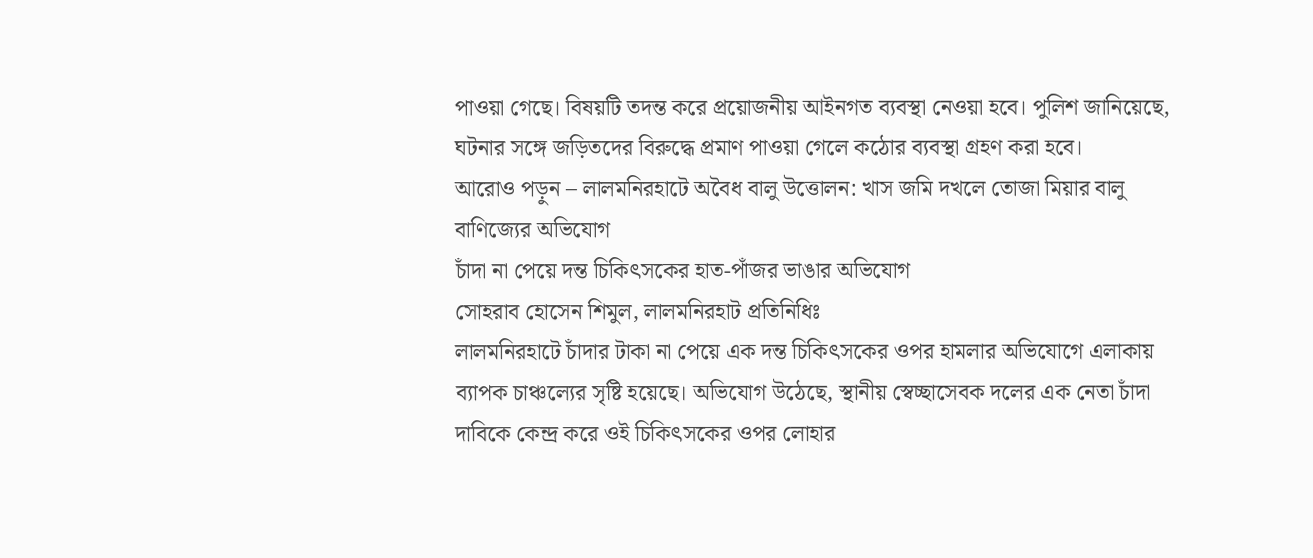পাওয়া গেছে। বিষয়টি তদন্ত করে প্রয়োজনীয় আইনগত ব্যবস্থা নেওয়া হবে। পুলিশ জানিয়েছে, ঘটনার সঙ্গে জড়িতদের বিরুদ্ধে প্রমাণ পাওয়া গেলে কঠোর ব্যবস্থা গ্রহণ করা হবে।
আরোও পড়ুন – লালমনিরহাটে অবৈধ বালু উত্তোলন: খাস জমি দখলে তোজা মিয়ার বালু বাণিজ্যের অভিযোগ
চাঁদা না পেয়ে দন্ত চিকিৎসকের হাত-পাঁজর ভাঙার অভিযোগ
সোহরাব হোসেন শিমুল, লালমনিরহাট প্রতিনিধিঃ
লালমনিরহাটে চাঁদার টাকা না পেয়ে এক দন্ত চিকিৎসকের ওপর হামলার অভিযোগে এলাকায় ব্যাপক চাঞ্চল্যের সৃষ্টি হয়েছে। অভিযোগ উঠেছে, স্থানীয় স্বেচ্ছাসেবক দলের এক নেতা চাঁদা দাবিকে কেন্দ্র করে ওই চিকিৎসকের ওপর লোহার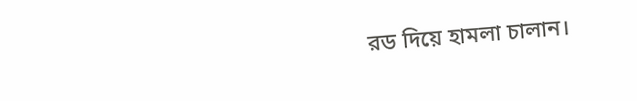রড দিয়ে হামলা চালান।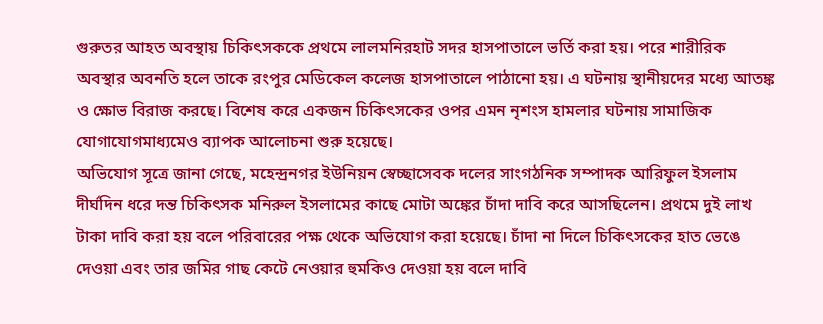গুরুতর আহত অবস্থায় চিকিৎসককে প্রথমে লালমনিরহাট সদর হাসপাতালে ভর্তি করা হয়। পরে শারীরিক অবস্থার অবনতি হলে তাকে রংপুর মেডিকেল কলেজ হাসপাতালে পাঠানো হয়। এ ঘটনায় স্থানীয়দের মধ্যে আতঙ্ক ও ক্ষোভ বিরাজ করছে। বিশেষ করে একজন চিকিৎসকের ওপর এমন নৃশংস হামলার ঘটনায় সামাজিক যোগাযোগমাধ্যমেও ব্যাপক আলোচনা শুরু হয়েছে।
অভিযোগ সূত্রে জানা গেছে, মহেন্দ্রনগর ইউনিয়ন স্বেচ্ছাসেবক দলের সাংগঠনিক সম্পাদক আরিফুল ইসলাম দীর্ঘদিন ধরে দন্ত চিকিৎসক মনিরুল ইসলামের কাছে মোটা অঙ্কের চাঁদা দাবি করে আসছিলেন। প্রথমে দুই লাখ টাকা দাবি করা হয় বলে পরিবারের পক্ষ থেকে অভিযোগ করা হয়েছে। চাঁদা না দিলে চিকিৎসকের হাত ভেঙে দেওয়া এবং তার জমির গাছ কেটে নেওয়ার হুমকিও দেওয়া হয় বলে দাবি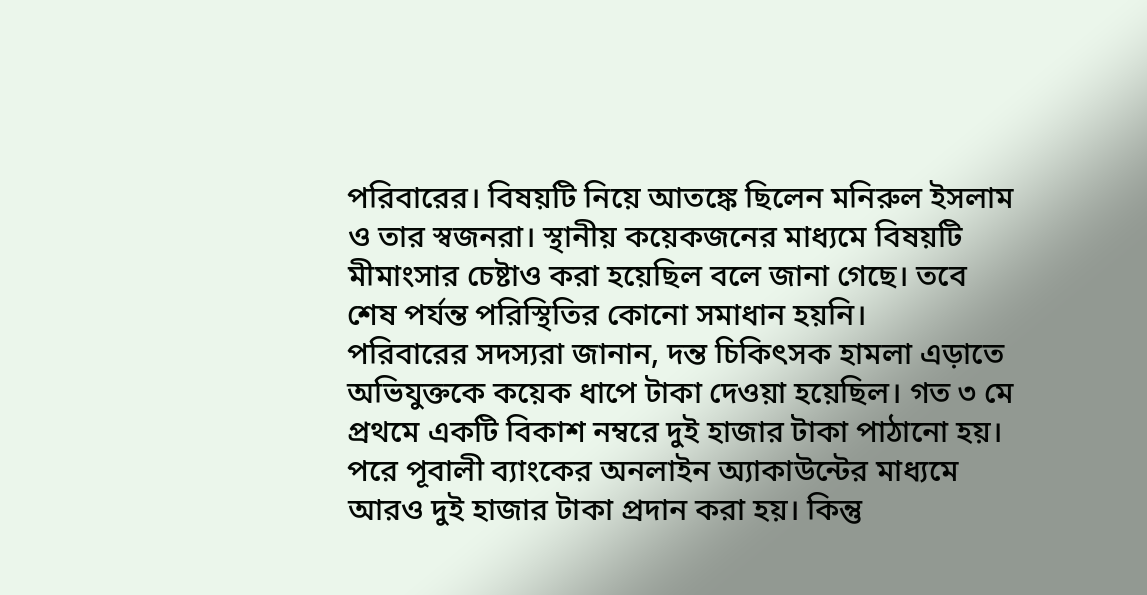পরিবারের। বিষয়টি নিয়ে আতঙ্কে ছিলেন মনিরুল ইসলাম ও তার স্বজনরা। স্থানীয় কয়েকজনের মাধ্যমে বিষয়টি মীমাংসার চেষ্টাও করা হয়েছিল বলে জানা গেছে। তবে শেষ পর্যন্ত পরিস্থিতির কোনো সমাধান হয়নি।
পরিবারের সদস্যরা জানান, দন্ত চিকিৎসক হামলা এড়াতে অভিযুক্তকে কয়েক ধাপে টাকা দেওয়া হয়েছিল। গত ৩ মে প্রথমে একটি বিকাশ নম্বরে দুই হাজার টাকা পাঠানো হয়। পরে পূবালী ব্যাংকের অনলাইন অ্যাকাউন্টের মাধ্যমে আরও দুই হাজার টাকা প্রদান করা হয়। কিন্তু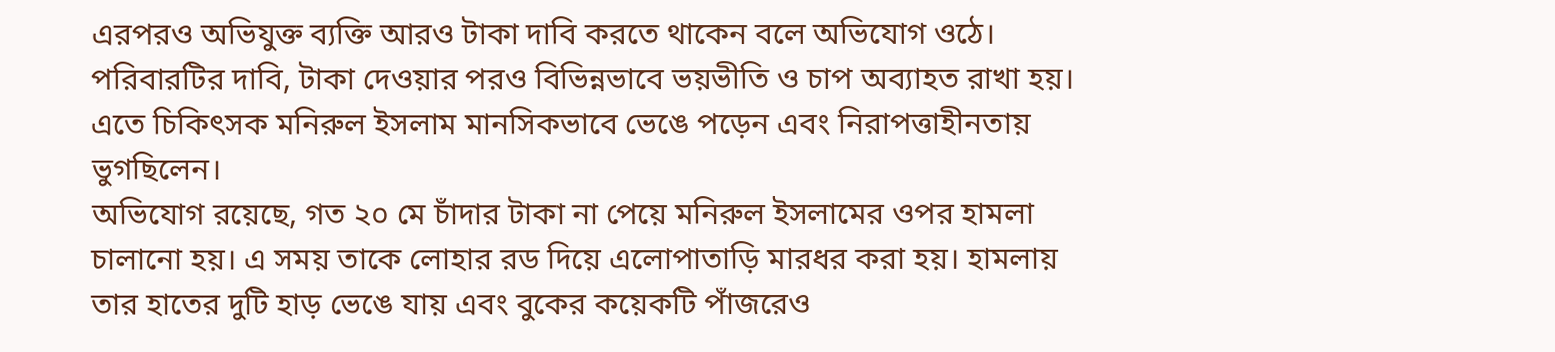এরপরও অভিযুক্ত ব্যক্তি আরও টাকা দাবি করতে থাকেন বলে অভিযোগ ওঠে। পরিবারটির দাবি, টাকা দেওয়ার পরও বিভিন্নভাবে ভয়ভীতি ও চাপ অব্যাহত রাখা হয়। এতে চিকিৎসক মনিরুল ইসলাম মানসিকভাবে ভেঙে পড়েন এবং নিরাপত্তাহীনতায় ভুগছিলেন।
অভিযোগ রয়েছে, গত ২০ মে চাঁদার টাকা না পেয়ে মনিরুল ইসলামের ওপর হামলা চালানো হয়। এ সময় তাকে লোহার রড দিয়ে এলোপাতাড়ি মারধর করা হয়। হামলায় তার হাতের দুটি হাড় ভেঙে যায় এবং বুকের কয়েকটি পাঁজরেও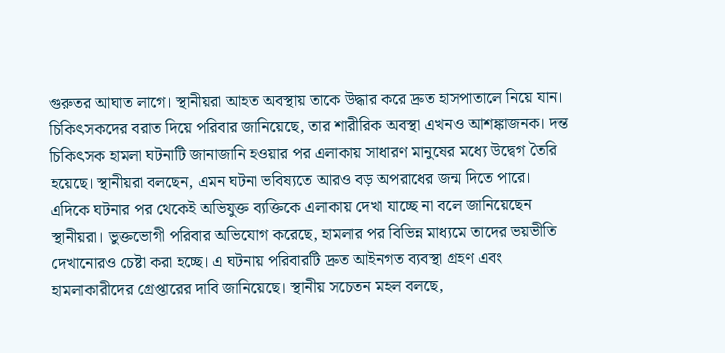গুরুতর আঘাত লাগে। স্থানীয়রা আহত অবস্থায় তাকে উদ্ধার করে দ্রুত হাসপাতালে নিয়ে যান। চিকিৎসকদের বরাত দিয়ে পরিবার জানিয়েছে, তার শারীরিক অবস্থা এখনও আশঙ্কাজনক। দন্ত চিকিৎসক হামলা ঘটনাটি জানাজানি হওয়ার পর এলাকায় সাধারণ মানুষের মধ্যে উদ্বেগ তৈরি হয়েছে। স্থানীয়রা বলছেন, এমন ঘটনা ভবিষ্যতে আরও বড় অপরাধের জন্ম দিতে পারে।
এদিকে ঘটনার পর থেকেই অভিযুক্ত ব্যক্তিকে এলাকায় দেখা যাচ্ছে না বলে জানিয়েছেন স্থানীয়রা। ভুক্তভোগী পরিবার অভিযোগ করেছে, হামলার পর বিভিন্ন মাধ্যমে তাদের ভয়ভীতি দেখানোরও চেষ্টা করা হচ্ছে। এ ঘটনায় পরিবারটি দ্রুত আইনগত ব্যবস্থা গ্রহণ এবং হামলাকারীদের গ্রেপ্তারের দাবি জানিয়েছে। স্থানীয় সচেতন মহল বলছে,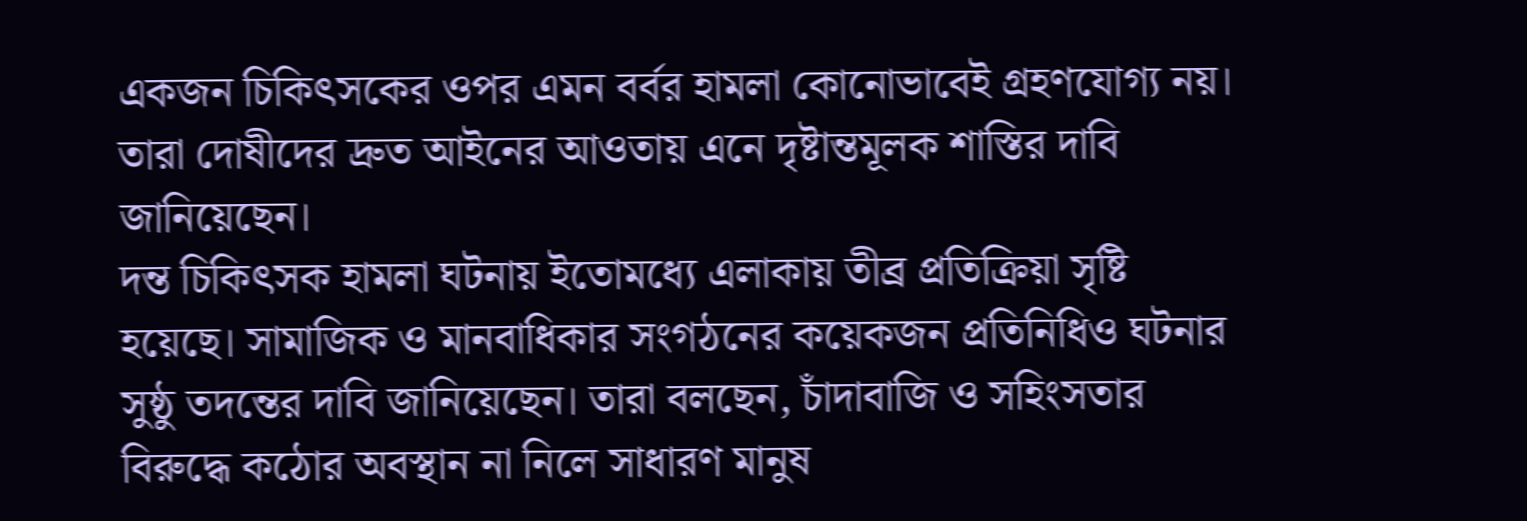একজন চিকিৎসকের ওপর এমন বর্বর হামলা কোনোভাবেই গ্রহণযোগ্য নয়। তারা দোষীদের দ্রুত আইনের আওতায় এনে দৃষ্টান্তমূলক শাস্তির দাবি জানিয়েছেন।
দন্ত চিকিৎসক হামলা ঘটনায় ইতোমধ্যে এলাকায় তীব্র প্রতিক্রিয়া সৃষ্টি হয়েছে। সামাজিক ও মানবাধিকার সংগঠনের কয়েকজন প্রতিনিধিও ঘটনার সুষ্ঠু তদন্তের দাবি জানিয়েছেন। তারা বলছেন, চাঁদাবাজি ও সহিংসতার বিরুদ্ধে কঠোর অবস্থান না নিলে সাধারণ মানুষ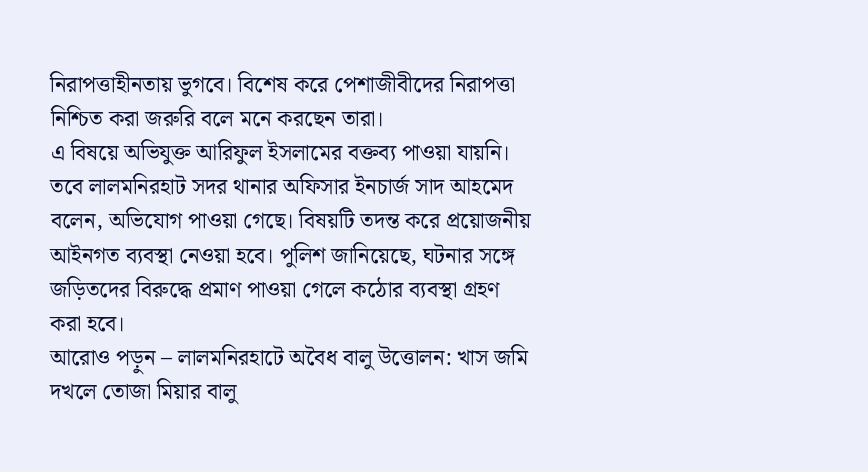নিরাপত্তাহীনতায় ভুগবে। বিশেষ করে পেশাজীবীদের নিরাপত্তা নিশ্চিত করা জরুরি বলে মনে করছেন তারা।
এ বিষয়ে অভিযুক্ত আরিফুল ইসলামের বক্তব্য পাওয়া যায়নি। তবে লালমনিরহাট সদর থানার অফিসার ইনচার্জ সাদ আহমেদ বলেন, অভিযোগ পাওয়া গেছে। বিষয়টি তদন্ত করে প্রয়োজনীয় আইনগত ব্যবস্থা নেওয়া হবে। পুলিশ জানিয়েছে, ঘটনার সঙ্গে জড়িতদের বিরুদ্ধে প্রমাণ পাওয়া গেলে কঠোর ব্যবস্থা গ্রহণ করা হবে।
আরোও পড়ুন – লালমনিরহাটে অবৈধ বালু উত্তোলন: খাস জমি দখলে তোজা মিয়ার বালু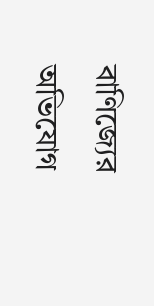বাণিজ্যের অভিযোগ